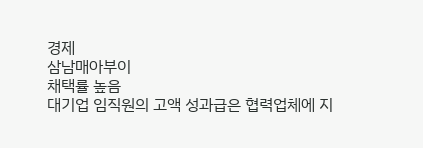경제
삼남매아부이
채택률 높음
대기업 임직원의 고액 성과급은 협력업체에 지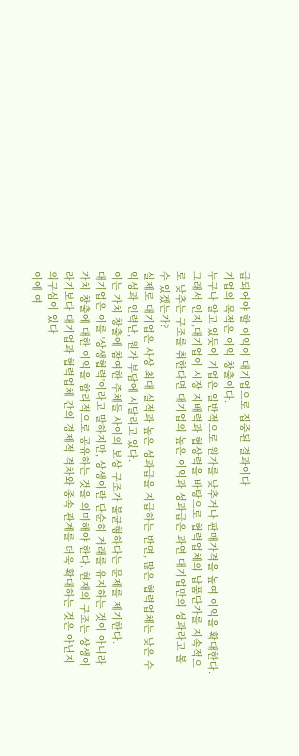급되어야 할 이익이 대기업으로 집중된 결과이다
기업의 목적은 이익 창출이다.
누구나 알고 있듯이 기업은 일반적으로 원가를 낮추거나 판매가격을 높여 이익을 확대한다.
그래서 인지,대기업이 시장 지배력과 협상력을 바탕으로 협력업체의 납품단가를 지속적으로 낮추는 구조를 취한다면 대기업의 높은 이익과 성과급은 과연 대기업만의 성과라고 볼 수 있겠는가?
실제로 대기업은 사상 최대 실적과 높은 성과급을 지급하는 반면, 많은 협력업체는 낮은 수익성과 인력난, 원가 부담에 시달리고 있다.
이는 가치 창출에 참여한 주체들 사이의 보상 구조가 불균형하다는 문제를 제기한다.
대기업은 이를 '상생협력'이라고 말하지만, 상생이란 단순히 거래를 유지하는 것이 아니라 가치 창출에 대한 이익을 합리적으로 공유하는 것을 의미해야 한다. 현재의 구조는 상생이라기보다 대기업과 협력업체 간의 경제적 격차와 종속 관계를 더욱 확대하는 것은 아닌지 의구심이 있다
이에 여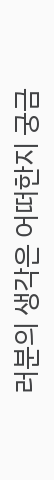러분의 생각은 어떠한지 궁금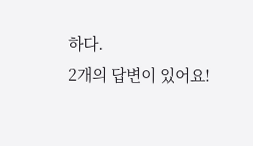하다.
2개의 답변이 있어요!